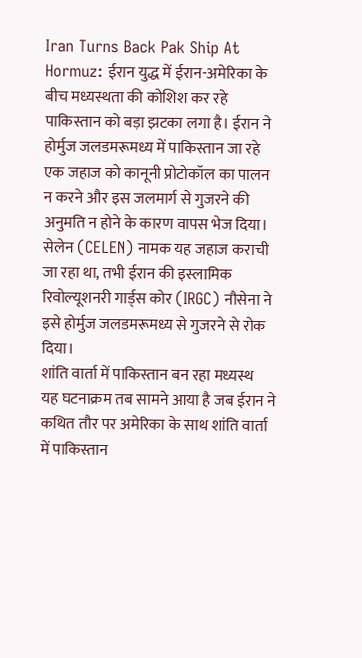Iran Turns Back Pak Ship At Hormuz: ईरान युद्ध में ईरान-अमेरिका के बीच मध्यस्थता की कोशिश कर रहे पाकिस्तान को बड़ा झटका लगा है। ईरान ने होर्मुज जलडमरूमध्य में पाकिस्तान जा रहे एक जहाज को कानूनी प्रोटोकॉल का पालन न करने और इस जलमार्ग से गुजरने की अनुमति न होने के कारण वापस भेज दिया। सेलेन (CELEN) नामक यह जहाज कराची जा रहा था, तभी ईरान की इस्लामिक रिवोल्यूशनरी गार्ड्स कोर (IRGC) नौसेना ने इसे होर्मुज जलडमरूमध्य से गुजरने से रोक दिया।
शांति वार्ता में पाकिस्तान बन रहा मध्यस्थ
यह घटनाक्रम तब सामने आया है जब ईरान ने कथित तौर पर अमेरिका के साथ शांति वार्ता में पाकिस्तान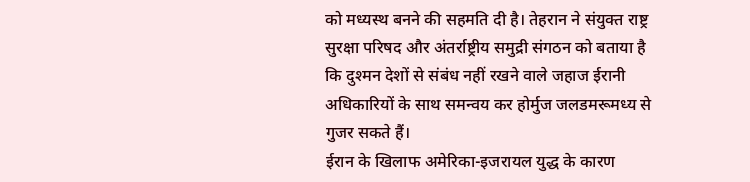को मध्यस्थ बनने की सहमति दी है। तेहरान ने संयुक्त राष्ट्र सुरक्षा परिषद और अंतर्राष्ट्रीय समुद्री संगठन को बताया है कि दुश्मन देशों से संबंध नहीं रखने वाले जहाज ईरानी अधिकारियों के साथ समन्वय कर होर्मुज जलडमरूमध्य से गुजर सकते हैं।
ईरान के खिलाफ अमेरिका-इजरायल युद्ध के कारण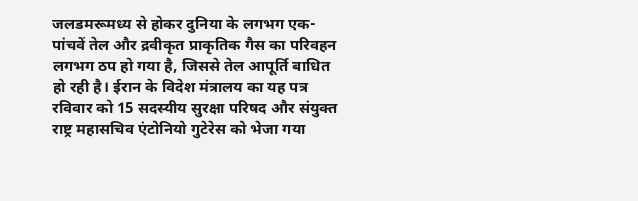जलडमरूमध्य से होकर दुनिया के लगभग एक-पांचवें तेल और द्रवीकृत प्राकृतिक गैस का परिवहन लगभग ठप हो गया है, जिससे तेल आपूर्ति बाधित हो रही है। ईरान के विदेश मंत्रालय का यह पत्र रविवार को 15 सदस्यीय सुरक्षा परिषद और संयुक्त राष्ट्र महासचिव एंटोनियो गुटेरेस को भेजा गया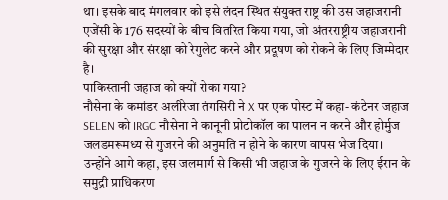था। इसके बाद मंगलवार को इसे लंदन स्थित संयुक्त राष्ट्र की उस जहाजरानी एजेंसी के 176 सदस्यों के बीच वितरित किया गया, जो अंतरराष्ट्रीय जहाजरानी की सुरक्षा और संरक्षा को रेगुलेट करने और प्रदूषण को रोकने के लिए जिम्मेदार है।
पाकिस्तानी जहाज को क्यों रोका गया?
नौसेना के कमांडर अलीरेजा तंगसिरी ने X पर एक पोस्ट में कहा- कंटेनर जहाज SELEN को IRGC नौसेना ने कानूनी प्रोटोकॉल का पालन न करने और होर्मुज जलडमरूमध्य से गुजरने की अनुमति न होने के कारण वापस भेज दिया। उन्होंने आगे कहा, इस जलमार्ग से किसी भी जहाज के गुजरने के लिए ईरान के समुद्री प्राधिकरण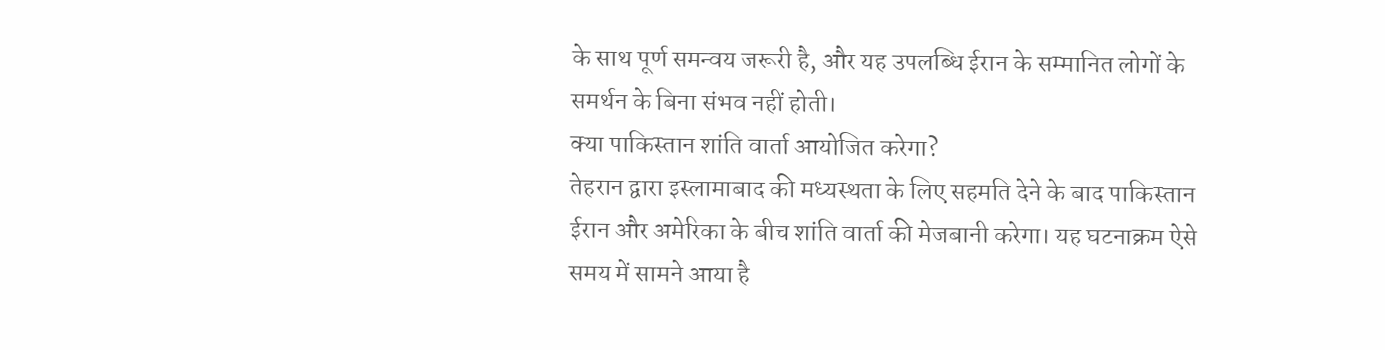के साथ पूर्ण समन्वय जरूरी है, और यह उपलब्धि ईरान के सम्मानित लोगों के समर्थन के बिना संभव नहीं होती।
क्या पाकिस्तान शांति वार्ता आयोजित करेगा?
तेहरान द्वारा इस्लामाबाद की मध्यस्थता के लिए सहमति देने के बाद पाकिस्तान ईरान और अमेरिका के बीच शांति वार्ता की मेजबानी करेगा। यह घटनाक्रम ऐसे समय में सामने आया है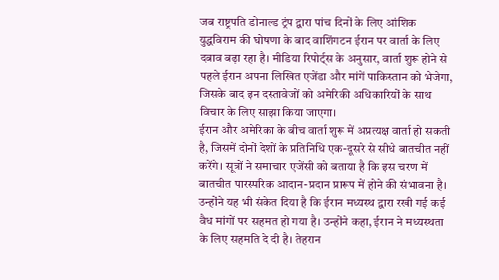जब राष्ट्रपति डोनाल्ड ट्रंप द्वारा पांच दिनों के लिए आंशिक युद्धविराम की घोषणा के बाद वाशिंगटन ईरान पर वार्ता के लिए दबाव बढ़ा रहा है। मीडिया रिपोर्ट्स के अनुसार, वार्ता शुरू होने से पहले ईरान अपना लिखित एजेंडा और मांगें पाकिस्तान को भेजेगा, जिसके बाद इन दस्तावेजों को अमेरिकी अधिकारियों के साथ विचार के लिए साझा किया जाएगा।
ईरान और अमेरिका के बीच वार्ता शुरू में अप्रत्यक्ष वार्ता हो सकती है, जिसमें दोनों देशों के प्रतिनिधि एक-दूसरे से सीधे बातचीत नहीं करेंगे। सूत्रों ने समाचार एजेंसी को बताया है कि इस चरण में बातचीत पारस्परिक आदान-प्रदान प्रारूप में होने की संभावना है। उन्होंने यह भी संकेत दिया है कि ईरान मध्यस्थ द्वारा रखी गई कई वैध मांगों पर सहमत हो गया है। उन्होंने कहा, ईरान ने मध्यस्थता के लिए सहमति दे दी है। तेहरान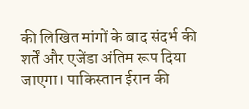की लिखित मांगों के बाद संदर्भ की शर्तें और एजेंडा अंतिम रूप दिया जाएगा। पाकिस्तान ईरान की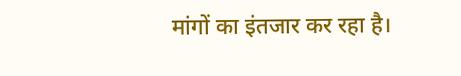मांगों का इंतजार कर रहा है।